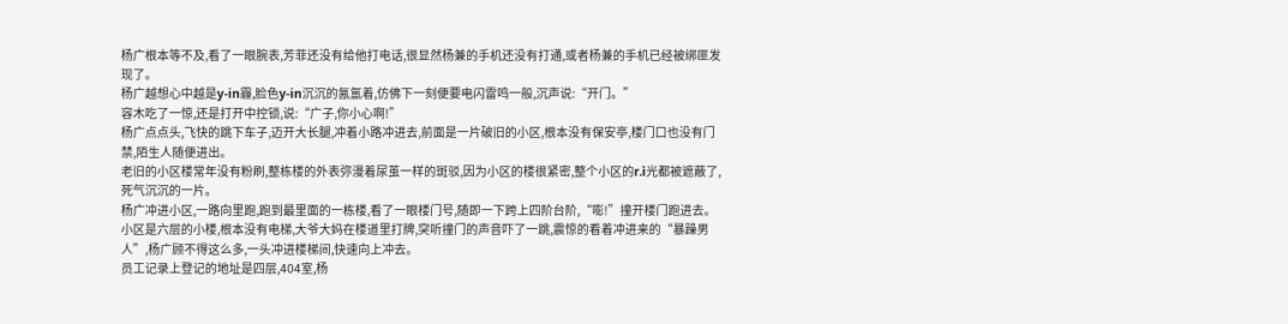杨广根本等不及,看了一眼腕表,芳菲还没有给他打电话,很显然杨兼的手机还没有打通,或者杨兼的手机已经被绑匪发现了。
杨广越想心中越是y-in霾,脸色y-in沉沉的氤氲着,仿佛下一刻便要电闪雷鸣一般,沉声说:“开门。”
容木吃了一惊,还是打开中控锁,说:“广子,你小心啊!”
杨广点点头,飞快的跳下车子,迈开大长腿,冲着小路冲进去,前面是一片破旧的小区,根本没有保安亭,楼门口也没有门禁,陌生人随便进出。
老旧的小区楼常年没有粉刷,整栋楼的外表弥漫着尿茧一样的斑驳,因为小区的楼很紧密,整个小区的r.ì光都被遮蔽了,死气沉沉的一片。
杨广冲进小区,一路向里跑,跑到最里面的一栋楼,看了一眼楼门号,随即一下跨上四阶台阶,“嘭!”撞开楼门跑进去。
小区是六层的小楼,根本没有电梯,大爷大妈在楼道里打牌,突听撞门的声音吓了一跳,震惊的看着冲进来的“暴躁男人”,杨广顾不得这么多,一头冲进楼梯间,快速向上冲去。
员工记录上登记的地址是四层,404室,杨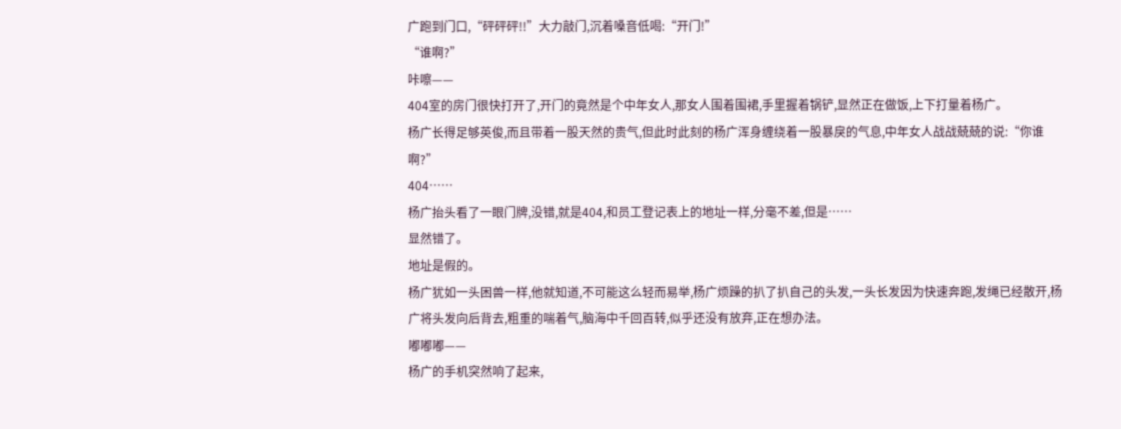广跑到门口,“砰砰砰!!”大力敲门,沉着嗓音低喝:“开门!”
“谁啊?”
咔嚓——
404室的房门很快打开了,开门的竟然是个中年女人,那女人围着围裙,手里握着锅铲,显然正在做饭,上下打量着杨广。
杨广长得足够英俊,而且带着一股天然的贵气,但此时此刻的杨广浑身缠绕着一股暴戾的气息,中年女人战战兢兢的说:“你谁啊?”
404……
杨广抬头看了一眼门牌,没错,就是404,和员工登记表上的地址一样,分毫不差,但是……
显然错了。
地址是假的。
杨广犹如一头困兽一样,他就知道,不可能这么轻而易举,杨广烦躁的扒了扒自己的头发,一头长发因为快速奔跑,发绳已经散开,杨广将头发向后背去,粗重的喘着气,脑海中千回百转,似乎还没有放弃,正在想办法。
嘟嘟嘟——
杨广的手机突然响了起来,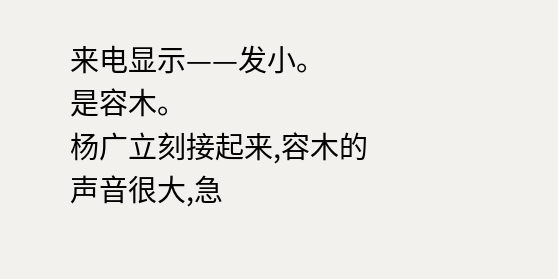来电显示——发小。
是容木。
杨广立刻接起来,容木的声音很大,急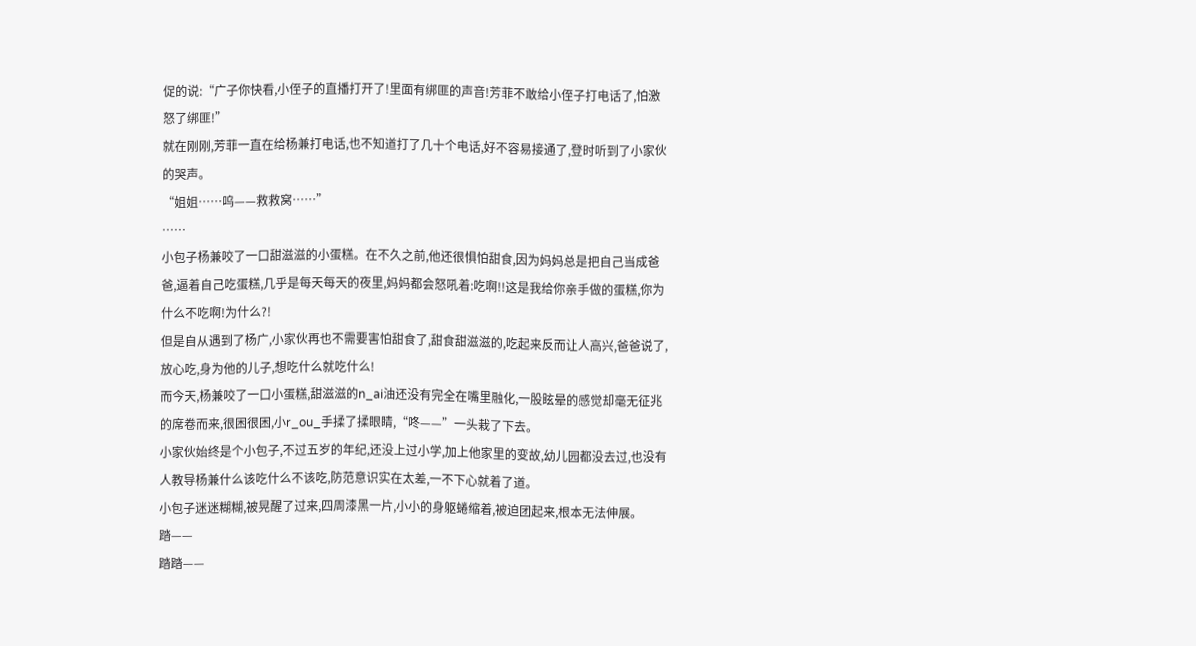促的说:“广子你快看,小侄子的直播打开了!里面有绑匪的声音!芳菲不敢给小侄子打电话了,怕激怒了绑匪!”
就在刚刚,芳菲一直在给杨兼打电话,也不知道打了几十个电话,好不容易接通了,登时听到了小家伙的哭声。
“姐姐……呜——救救窝……”
……
小包子杨兼咬了一口甜滋滋的小蛋糕。在不久之前,他还很惧怕甜食,因为妈妈总是把自己当成爸爸,逼着自己吃蛋糕,几乎是每天每天的夜里,妈妈都会怒吼着:吃啊!!这是我给你亲手做的蛋糕,你为什么不吃啊!为什么?!
但是自从遇到了杨广,小家伙再也不需要害怕甜食了,甜食甜滋滋的,吃起来反而让人高兴,爸爸说了,放心吃,身为他的儿子,想吃什么就吃什么!
而今天,杨兼咬了一口小蛋糕,甜滋滋的n_ai油还没有完全在嘴里融化,一股眩晕的感觉却毫无征兆的席卷而来,很困很困,小r_ou_手揉了揉眼睛,“咚——”一头栽了下去。
小家伙始终是个小包子,不过五岁的年纪,还没上过小学,加上他家里的变故,幼儿园都没去过,也没有人教导杨兼什么该吃什么不该吃,防范意识实在太差,一不下心就着了道。
小包子迷迷糊糊,被晃醒了过来,四周漆黑一片,小小的身躯蜷缩着,被迫团起来,根本无法伸展。
踏——
踏踏——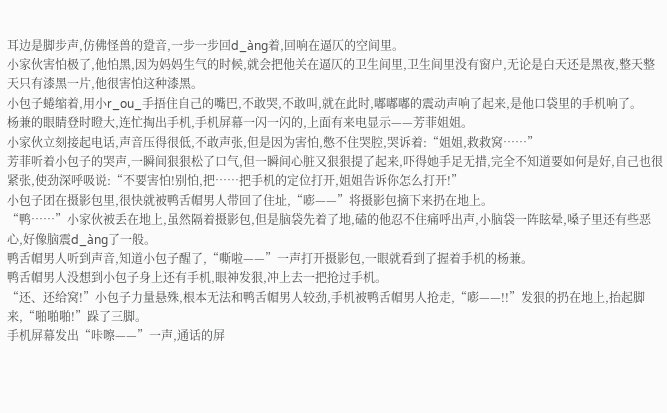耳边是脚步声,仿佛怪兽的跫音,一步一步回d_àng着,回响在逼仄的空间里。
小家伙害怕极了,他怕黑,因为妈妈生气的时候,就会把他关在逼仄的卫生间里,卫生间里没有窗户,无论是白天还是黑夜,整天整天只有漆黑一片,他很害怕这种漆黑。
小包子蜷缩着,用小r_ou_手捂住自己的嘴巴,不敢哭,不敢叫,就在此时,嘟嘟嘟的震动声响了起来,是他口袋里的手机响了。
杨兼的眼睛登时瞪大,连忙掏出手机,手机屏幕一闪一闪的,上面有来电显示——芳菲姐姐。
小家伙立刻接起电话,声音压得很低,不敢声张,但是因为害怕,憋不住哭腔,哭诉着:“姐姐,救救窝……”
芳菲听着小包子的哭声,一瞬间狠狠松了口气,但一瞬间心脏又狠狠提了起来,吓得她手足无措,完全不知道要如何是好,自己也很紧张,使劲深呼吸说:“不要害怕!别怕,把……把手机的定位打开,姐姐告诉你怎么打开!”
小包子团在摄影包里,很快就被鸭舌帽男人带回了住址,“嘭——”将摄影包摘下来扔在地上。
“鸭……”小家伙被丢在地上,虽然隔着摄影包,但是脑袋先着了地,磕的他忍不住痛呼出声,小脑袋一阵眩晕,嗓子里还有些恶心,好像脑震d_àng了一般。
鸭舌帽男人听到声音,知道小包子醒了,“嘶啦——”一声打开摄影包,一眼就看到了握着手机的杨兼。
鸭舌帽男人没想到小包子身上还有手机,眼神发狠,冲上去一把抢过手机。
“还、还给窝!”小包子力量悬殊,根本无法和鸭舌帽男人较劲,手机被鸭舌帽男人抢走,“嘭——!!”发狠的扔在地上,抬起脚来,“啪啪啪!”跺了三脚。
手机屏幕发出“咔嚓——”一声,通话的屏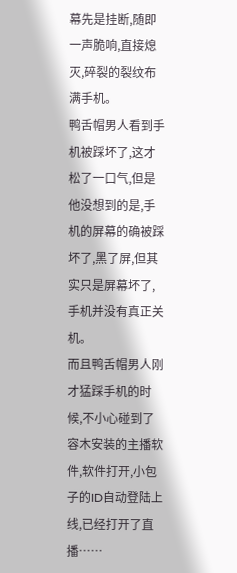幕先是挂断,随即一声脆响,直接熄灭,碎裂的裂纹布满手机。
鸭舌帽男人看到手机被踩坏了,这才松了一口气,但是他没想到的是,手机的屏幕的确被踩坏了,黑了屏,但其实只是屏幕坏了,手机并没有真正关机。
而且鸭舌帽男人刚才猛踩手机的时候,不小心碰到了容木安装的主播软件,软件打开,小包子的ID自动登陆上线,已经打开了直播……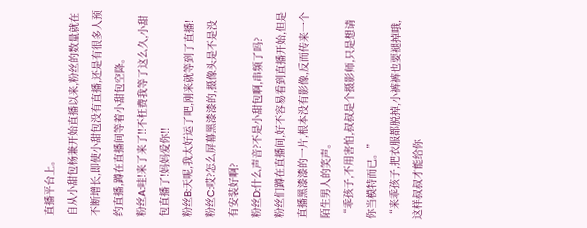直播平台上。
自从小甜包杨兼开始直播以来,粉丝的数量就在不断增长,即使小甜包没有直播,还是有很多人预约直播,蹲在直播间等着小甜包空降。
粉丝A:哇!来了来了!!不枉费我等了这么久,小甜包直播了!妈妈爱你!!
粉丝B:天呢,我太好运了吧,刚来就等到了直播!
粉丝C:哎?怎么屏幕黑漆漆的,摄像头是不是没有安装好啊?
粉丝D:什么声音?不是小甜包啊,串频了吗?
粉丝们蹲在直播间,好不容易看到直播开始,但是直播黑漆漆的一片,根本没有影像,反而传来一个陌生男人的笑声。
“乖孩子,不用害怕,叔叔是个摄影师,只是想请你当模特而已。”
“来乖孩子,把衣服都脱掉,小裤裤也要褪掉哦,这样叔叔才能给你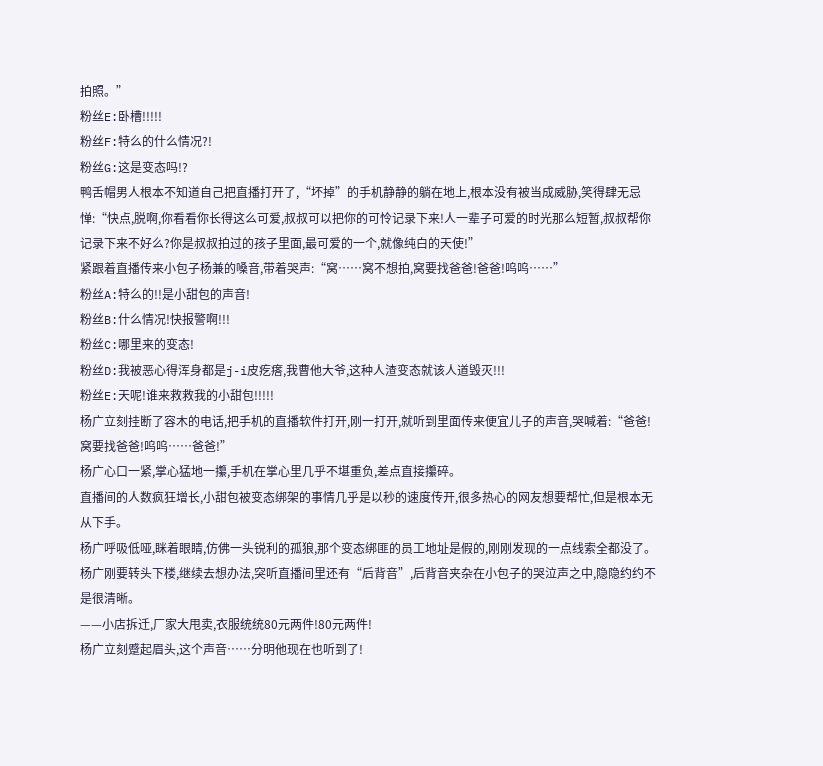拍照。”
粉丝E:卧槽!!!!!
粉丝F:特么的什么情况?!
粉丝G:这是变态吗!?
鸭舌帽男人根本不知道自己把直播打开了,“坏掉”的手机静静的躺在地上,根本没有被当成威胁,笑得肆无忌惮:“快点,脱啊,你看看你长得这么可爱,叔叔可以把你的可怜记录下来!人一辈子可爱的时光那么短暂,叔叔帮你记录下来不好么?你是叔叔拍过的孩子里面,最可爱的一个,就像纯白的天使!”
紧跟着直播传来小包子杨兼的嗓音,带着哭声:“窝……窝不想拍,窝要找爸爸!爸爸!呜呜……”
粉丝A:特么的!!是小甜包的声音!
粉丝B:什么情况!快报警啊!!!
粉丝C:哪里来的变态!
粉丝D:我被恶心得浑身都是j-i皮疙瘩,我曹他大爷,这种人渣变态就该人道毁灭!!!
粉丝E:天呢!谁来救救我的小甜包!!!!!
杨广立刻挂断了容木的电话,把手机的直播软件打开,刚一打开,就听到里面传来便宜儿子的声音,哭喊着:“爸爸!窝要找爸爸!呜呜……爸爸!”
杨广心口一紧,掌心猛地一攥,手机在掌心里几乎不堪重负,差点直接攥碎。
直播间的人数疯狂增长,小甜包被变态绑架的事情几乎是以秒的速度传开,很多热心的网友想要帮忙,但是根本无从下手。
杨广呼吸低哑,眯着眼睛,仿佛一头锐利的孤狼,那个变态绑匪的员工地址是假的,刚刚发现的一点线索全都没了。
杨广刚要转头下楼,继续去想办法,突听直播间里还有“后背音”,后背音夹杂在小包子的哭泣声之中,隐隐约约不是很清晰。
——小店拆迁,厂家大甩卖,衣服统统80元两件!80元两件!
杨广立刻蹙起眉头,这个声音……分明他现在也听到了!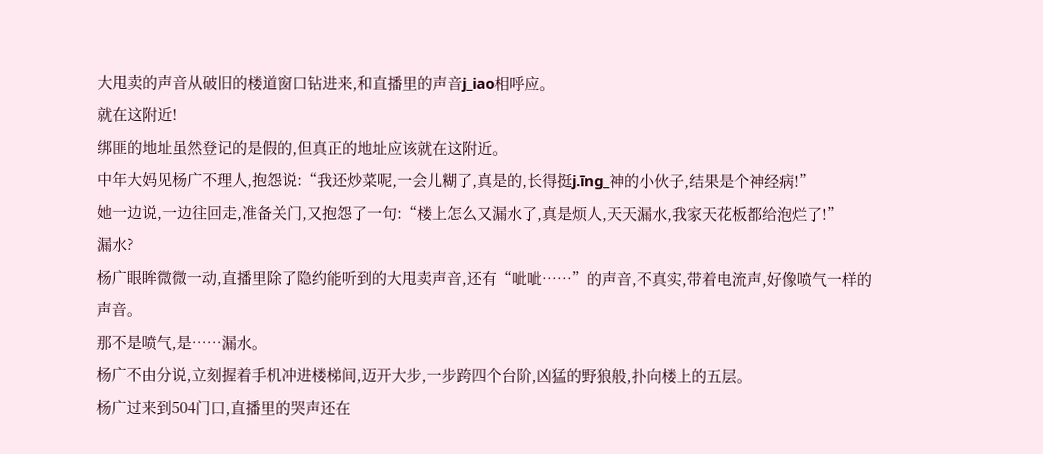大甩卖的声音从破旧的楼道窗口钻进来,和直播里的声音j_iao相呼应。
就在这附近!
绑匪的地址虽然登记的是假的,但真正的地址应该就在这附近。
中年大妈见杨广不理人,抱怨说:“我还炒菜呢,一会儿糊了,真是的,长得挺j.īng_神的小伙子,结果是个神经病!”
她一边说,一边往回走,准备关门,又抱怨了一句:“楼上怎么又漏水了,真是烦人,天天漏水,我家天花板都给泡烂了!”
漏水?
杨广眼眸微微一动,直播里除了隐约能听到的大甩卖声音,还有“呲呲……”的声音,不真实,带着电流声,好像喷气一样的声音。
那不是喷气,是……漏水。
杨广不由分说,立刻握着手机冲进楼梯间,迈开大步,一步跨四个台阶,凶猛的野狼般,扑向楼上的五层。
杨广过来到504门口,直播里的哭声还在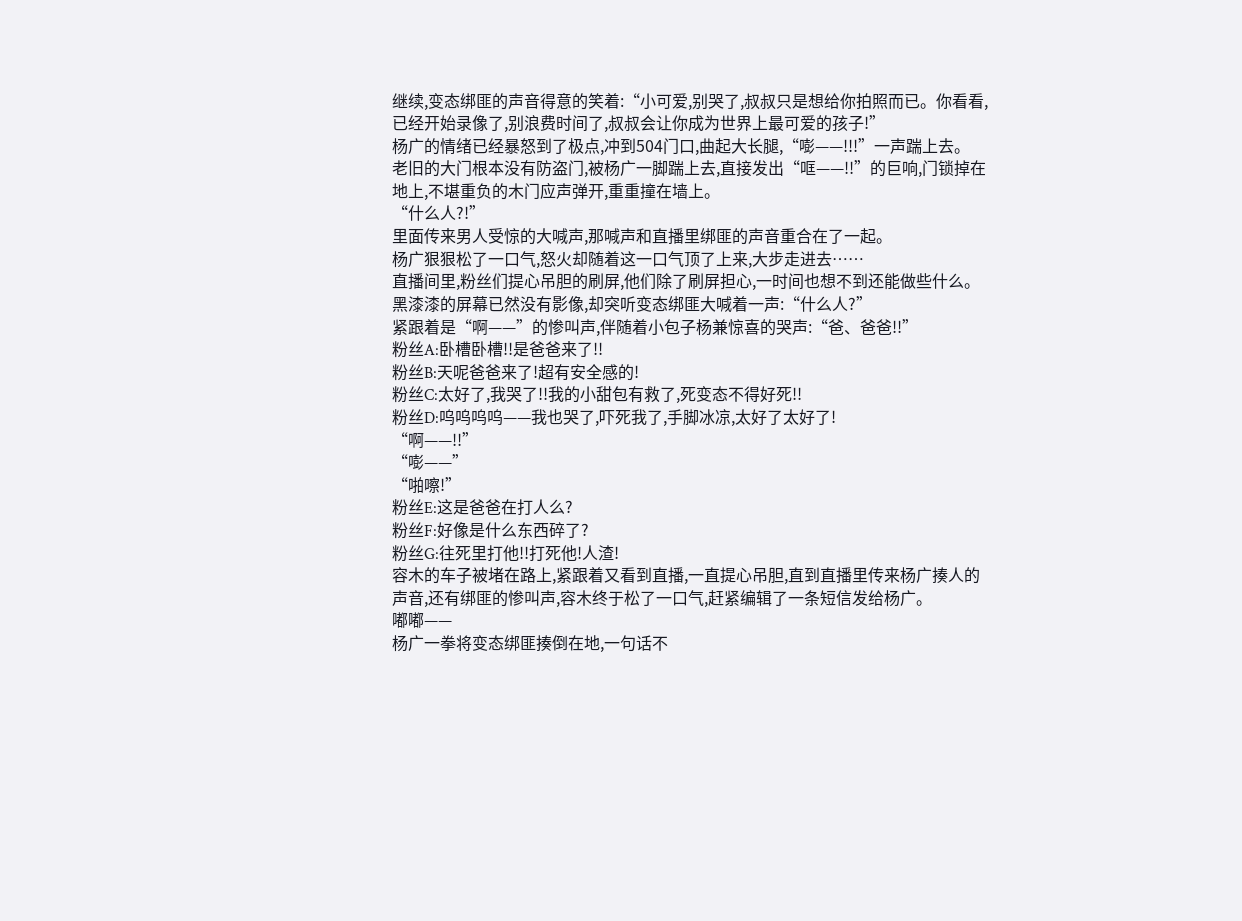继续,变态绑匪的声音得意的笑着:“小可爱,别哭了,叔叔只是想给你拍照而已。你看看,已经开始录像了,别浪费时间了,叔叔会让你成为世界上最可爱的孩子!”
杨广的情绪已经暴怒到了极点,冲到504门口,曲起大长腿,“嘭——!!!”一声踹上去。
老旧的大门根本没有防盗门,被杨广一脚踹上去,直接发出“哐——!!”的巨响,门锁掉在地上,不堪重负的木门应声弹开,重重撞在墙上。
“什么人?!”
里面传来男人受惊的大喊声,那喊声和直播里绑匪的声音重合在了一起。
杨广狠狠松了一口气,怒火却随着这一口气顶了上来,大步走进去……
直播间里,粉丝们提心吊胆的刷屏,他们除了刷屏担心,一时间也想不到还能做些什么。
黑漆漆的屏幕已然没有影像,却突听变态绑匪大喊着一声:“什么人?”
紧跟着是“啊——”的惨叫声,伴随着小包子杨兼惊喜的哭声:“爸、爸爸!!”
粉丝A:卧槽卧槽!!是爸爸来了!!
粉丝B:天呢爸爸来了!超有安全感的!
粉丝C:太好了,我哭了!!我的小甜包有救了,死变态不得好死!!
粉丝D:呜呜呜呜——我也哭了,吓死我了,手脚冰凉,太好了太好了!
“啊——!!”
“嘭——”
“啪嚓!”
粉丝E:这是爸爸在打人么?
粉丝F:好像是什么东西碎了?
粉丝G:往死里打他!!打死他!人渣!
容木的车子被堵在路上,紧跟着又看到直播,一直提心吊胆,直到直播里传来杨广揍人的声音,还有绑匪的惨叫声,容木终于松了一口气,赶紧编辑了一条短信发给杨广。
嘟嘟——
杨广一拳将变态绑匪揍倒在地,一句话不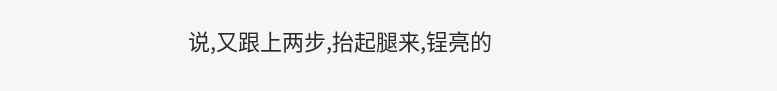说,又跟上两步,抬起腿来,锃亮的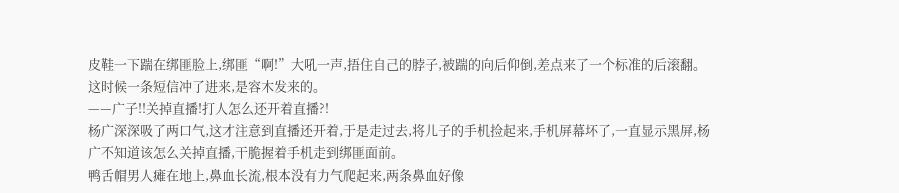皮鞋一下踹在绑匪脸上,绑匪“啊!”大吼一声,捂住自己的脖子,被踹的向后仰倒,差点来了一个标准的后滚翻。
这时候一条短信冲了进来,是容木发来的。
——广子!!关掉直播!打人怎么还开着直播?!
杨广深深吸了两口气,这才注意到直播还开着,于是走过去,将儿子的手机捡起来,手机屏幕坏了,一直显示黑屏,杨广不知道该怎么关掉直播,干脆握着手机走到绑匪面前。
鸭舌帽男人瘫在地上,鼻血长流,根本没有力气爬起来,两条鼻血好像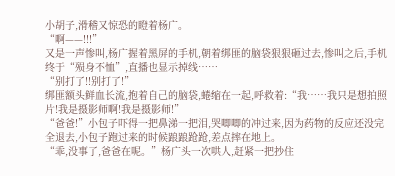小胡子,滑稽又惊恐的瞪着杨广。
“啊——!!!”
又是一声惨叫,杨广握着黑屏的手机,朝着绑匪的脑袋狠狠砸过去,惨叫之后,手机终于“殒身不恤”,直播也显示掉线……
“别打了!!别打了!”
绑匪额头鲜血长流,抱着自己的脑袋,蜷缩在一起,呼救着:“我……我只是想拍照片!我是摄影师啊!我是摄影师!”
“爸爸!”小包子吓得一把鼻涕一把泪,哭唧唧的冲过来,因为药物的反应还没完全退去,小包子跑过来的时候踉踉跄跄,差点摔在地上。
“乖,没事了,爸爸在呢。”杨广头一次哄人,赶紧一把抄住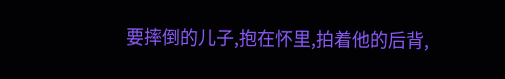要摔倒的儿子,抱在怀里,拍着他的后背,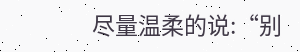尽量温柔的说:“别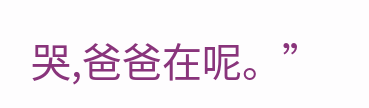哭,爸爸在呢。”